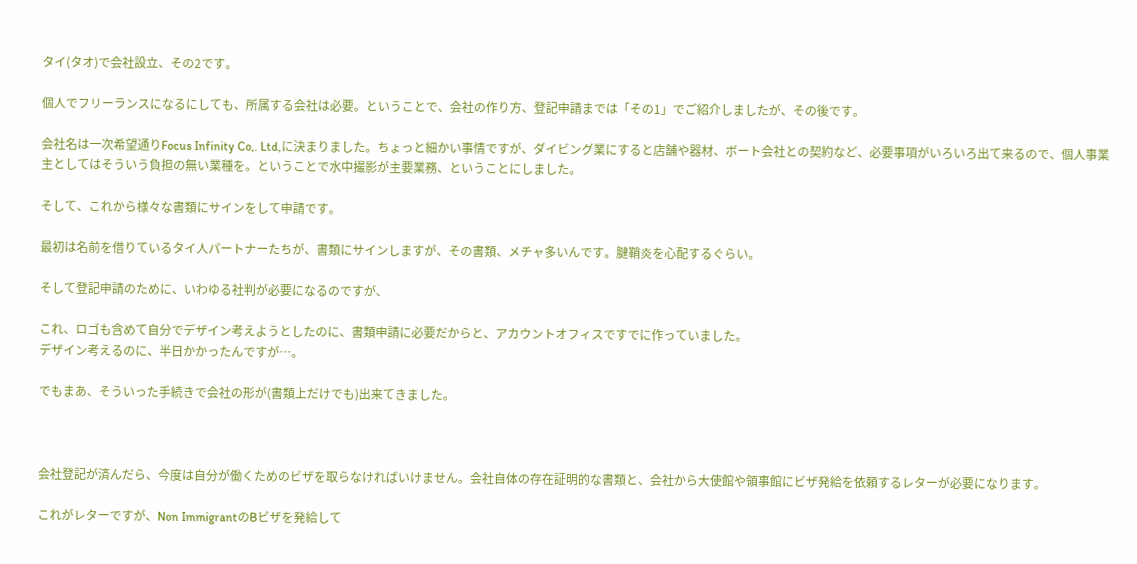タイ(タオ)で会社設立、その2です。

個人でフリーランスになるにしても、所属する会社は必要。ということで、会社の作り方、登記申請までは「その1」でご紹介しましたが、その後です。

会社名は一次希望通りFocus Infinity Co,. Ltd,に決まりました。ちょっと細かい事情ですが、ダイビング業にすると店舗や器材、ボート会社との契約など、必要事項がいろいろ出て来るので、個人事業主としてはそういう負担の無い業種を。ということで水中撮影が主要業務、ということにしました。

そして、これから様々な書類にサインをして申請です。

最初は名前を借りているタイ人パートナーたちが、書類にサインしますが、その書類、メチャ多いんです。腱鞘炎を心配するぐらい。

そして登記申請のために、いわゆる社判が必要になるのですが、

これ、ロゴも含めて自分でデザイン考えようとしたのに、書類申請に必要だからと、アカウントオフィスですでに作っていました。
デザイン考えるのに、半日かかったんですが…。

でもまあ、そういった手続きで会社の形が(書類上だけでも)出来てきました。



会社登記が済んだら、今度は自分が働くためのビザを取らなければいけません。会社自体の存在証明的な書類と、会社から大使館や領事館にビザ発給を依頼するレターが必要になります。

これがレターですが、Non ImmigrantのBビザを発給して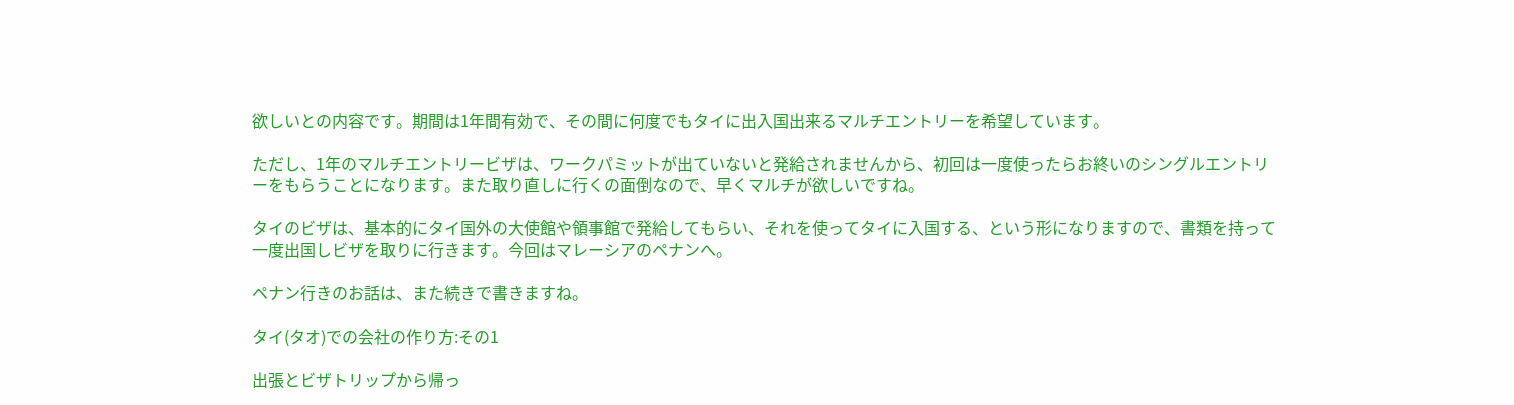欲しいとの内容です。期間は1年間有効で、その間に何度でもタイに出入国出来るマルチエントリーを希望しています。

ただし、1年のマルチエントリービザは、ワークパミットが出ていないと発給されませんから、初回は一度使ったらお終いのシングルエントリーをもらうことになります。また取り直しに行くの面倒なので、早くマルチが欲しいですね。

タイのビザは、基本的にタイ国外の大使館や領事館で発給してもらい、それを使ってタイに入国する、という形になりますので、書類を持って一度出国しビザを取りに行きます。今回はマレーシアのペナンへ。

ペナン行きのお話は、また続きで書きますね。

タイ(タオ)での会社の作り方:その1

出張とビザトリップから帰っ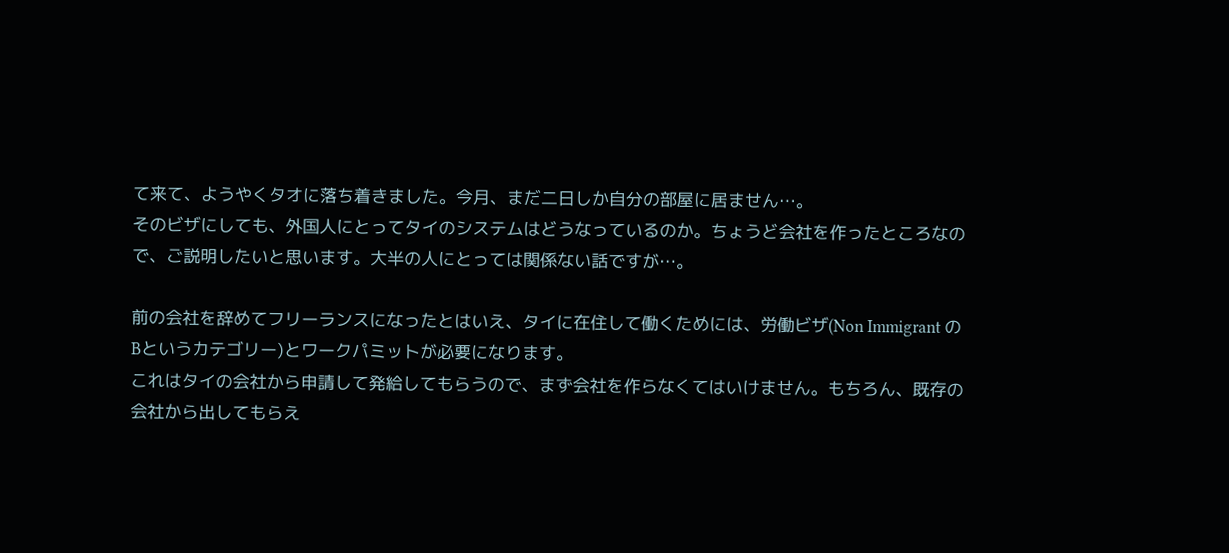て来て、ようやくタオに落ち着きました。今月、まだ二日しか自分の部屋に居ません…。
そのビザにしても、外国人にとってタイのシステムはどうなっているのか。ちょうど会社を作ったところなので、ご説明したいと思います。大半の人にとっては関係ない話ですが…。

前の会社を辞めてフリーランスになったとはいえ、タイに在住して働くためには、労働ビザ(Non Immigrant の Bというカテゴリー)とワークパミットが必要になります。
これはタイの会社から申請して発給してもらうので、まず会社を作らなくてはいけません。もちろん、既存の会社から出してもらえ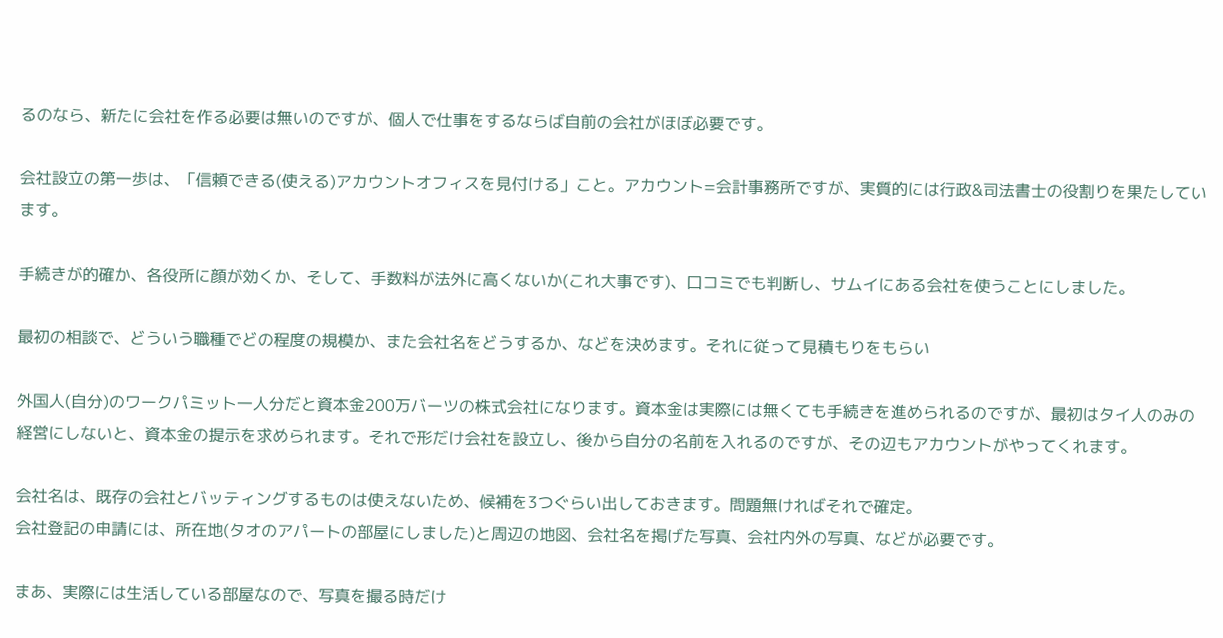るのなら、新たに会社を作る必要は無いのですが、個人で仕事をするならば自前の会社がほぼ必要です。

会社設立の第一歩は、「信頼できる(使える)アカウントオフィスを見付ける」こと。アカウント=会計事務所ですが、実質的には行政&司法書士の役割りを果たしています。

手続きが的確か、各役所に顔が効くか、そして、手数料が法外に高くないか(これ大事です)、口コミでも判断し、サムイにある会社を使うことにしました。

最初の相談で、どういう職種でどの程度の規模か、また会社名をどうするか、などを決めます。それに従って見積もりをもらい

外国人(自分)のワークパミット一人分だと資本金200万バーツの株式会社になります。資本金は実際には無くても手続きを進められるのですが、最初はタイ人のみの経営にしないと、資本金の提示を求められます。それで形だけ会社を設立し、後から自分の名前を入れるのですが、その辺もアカウントがやってくれます。

会社名は、既存の会社とバッティングするものは使えないため、候補を3つぐらい出しておきます。問題無ければそれで確定。
会社登記の申請には、所在地(タオのアパートの部屋にしました)と周辺の地図、会社名を掲げた写真、会社内外の写真、などが必要です。

まあ、実際には生活している部屋なので、写真を撮る時だけ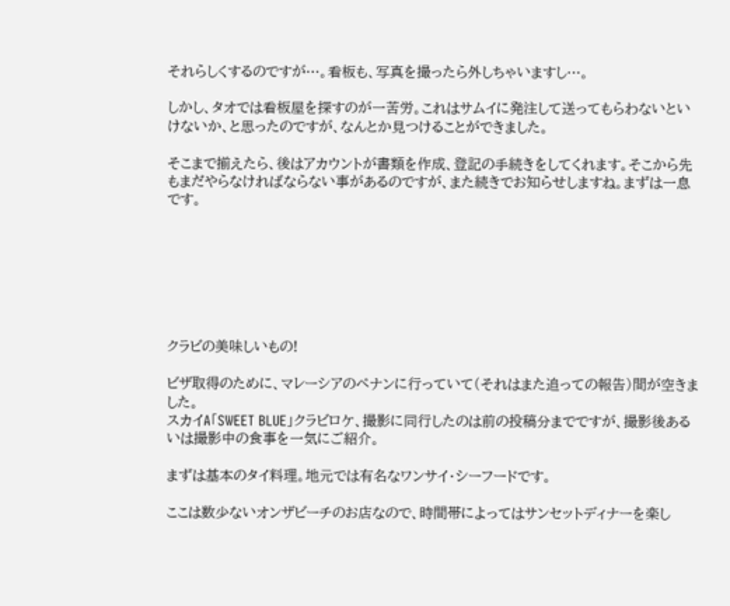それらしくするのですが…。看板も、写真を撮ったら外しちゃいますし…。

しかし、タオでは看板屋を探すのが一苦労。これはサムイに発注して送ってもらわないといけないか、と思ったのですが、なんとか見つけることができました。

そこまで揃えたら、後はアカウントが書類を作成、登記の手続きをしてくれます。そこから先もまだやらなければならない事があるのですが、また続きでお知らせしますね。まずは一息です。







クラビの美味しいもの!

ビザ取得のために、マレーシアのペナンに行っていて(それはまた追っての報告)間が空きました。
スカイA「SWEET BLUE」クラビロケ、撮影に同行したのは前の投稿分までですが、撮影後あるいは撮影中の食事を一気にご紹介。

まずは基本のタイ料理。地元では有名なワンサイ・シーフードです。

ここは数少ないオンザビーチのお店なので、時間帯によってはサンセットディナーを楽し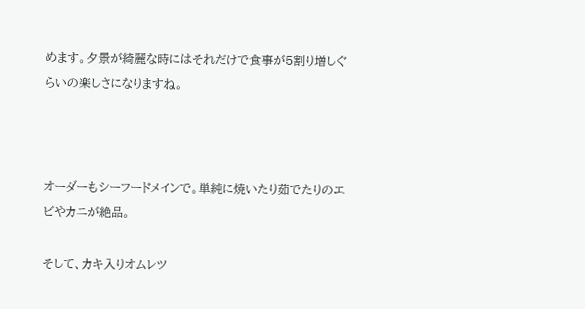めます。夕景が綺麗な時にはそれだけで食事が5割り増しぐらいの楽しさになりますね。



オーダーもシーフードメインで。単純に焼いたり茹でたりのエビやカニが絶品。

そして、カキ入りオムレツ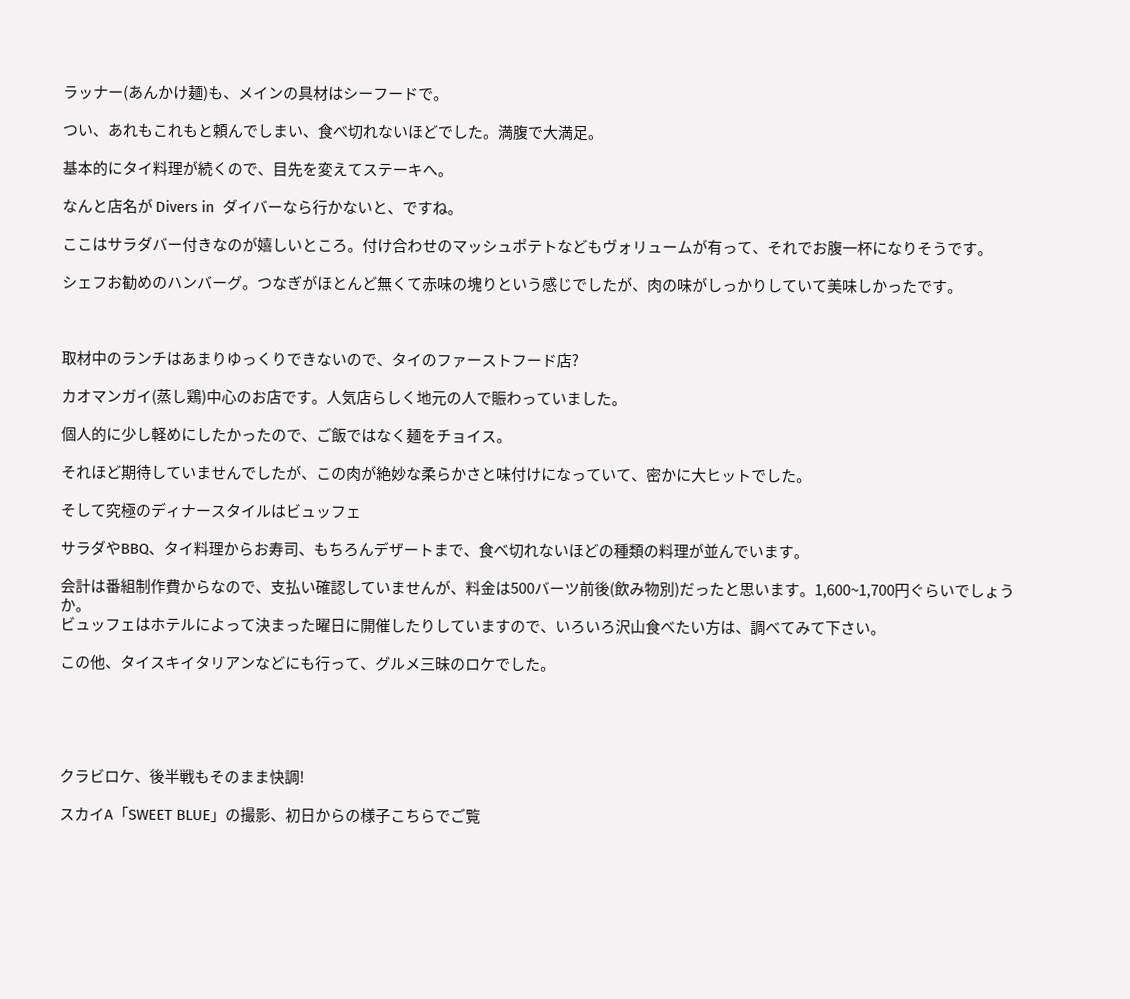ラッナー(あんかけ麺)も、メインの具材はシーフードで。

つい、あれもこれもと頼んでしまい、食べ切れないほどでした。満腹で大満足。

基本的にタイ料理が続くので、目先を変えてステーキへ。

なんと店名が Divers in  ダイバーなら行かないと、ですね。

ここはサラダバー付きなのが嬉しいところ。付け合わせのマッシュポテトなどもヴォリュームが有って、それでお腹一杯になりそうです。

シェフお勧めのハンバーグ。つなぎがほとんど無くて赤味の塊りという感じでしたが、肉の味がしっかりしていて美味しかったです。



取材中のランチはあまりゆっくりできないので、タイのファーストフード店?

カオマンガイ(蒸し鶏)中心のお店です。人気店らしく地元の人で賑わっていました。

個人的に少し軽めにしたかったので、ご飯ではなく麺をチョイス。

それほど期待していませんでしたが、この肉が絶妙な柔らかさと味付けになっていて、密かに大ヒットでした。

そして究極のディナースタイルはビュッフェ

サラダやBBQ、タイ料理からお寿司、もちろんデザートまで、食べ切れないほどの種類の料理が並んでいます。

会計は番組制作費からなので、支払い確認していませんが、料金は500バーツ前後(飲み物別)だったと思います。1,600~1,700円ぐらいでしょうか。
ビュッフェはホテルによって決まった曜日に開催したりしていますので、いろいろ沢山食べたい方は、調べてみて下さい。

この他、タイスキイタリアンなどにも行って、グルメ三昧のロケでした。





クラビロケ、後半戦もそのまま快調!

スカイA「SWEET BLUE」の撮影、初日からの様子こちらでご覧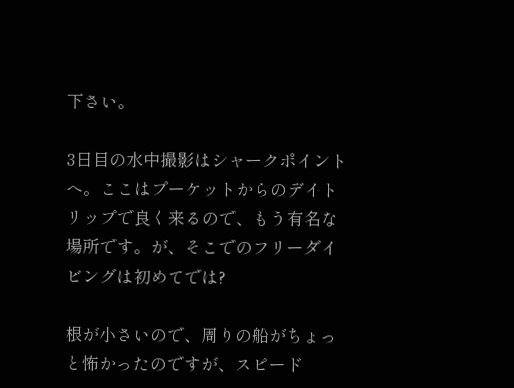下さい。

3日目の水中撮影はシャークポイントへ。ここはプーケットからのデイトリップで良く来るので、もう有名な場所です。が、そこでのフリーダイビングは初めてでは?

根が小さいので、周りの船がちょっと怖かったのですが、スピード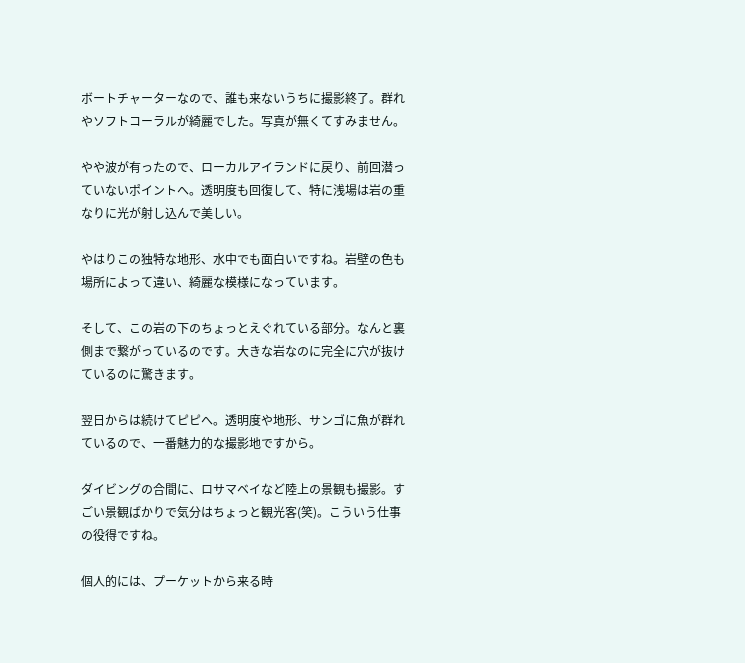ボートチャーターなので、誰も来ないうちに撮影終了。群れやソフトコーラルが綺麗でした。写真が無くてすみません。

やや波が有ったので、ローカルアイランドに戻り、前回潜っていないポイントへ。透明度も回復して、特に浅場は岩の重なりに光が射し込んで美しい。

やはりこの独特な地形、水中でも面白いですね。岩壁の色も場所によって違い、綺麗な模様になっています。

そして、この岩の下のちょっとえぐれている部分。なんと裏側まで繋がっているのです。大きな岩なのに完全に穴が抜けているのに驚きます。

翌日からは続けてピピへ。透明度や地形、サンゴに魚が群れているので、一番魅力的な撮影地ですから。

ダイビングの合間に、ロサマベイなど陸上の景観も撮影。すごい景観ばかりで気分はちょっと観光客(笑)。こういう仕事の役得ですね。

個人的には、プーケットから来る時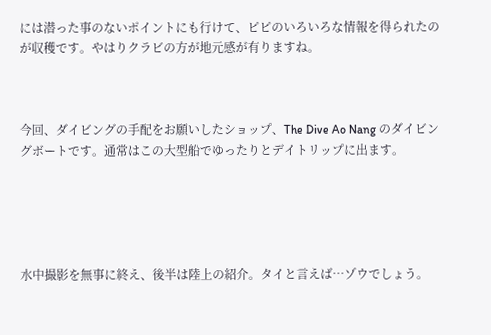には潜った事のないポイントにも行けて、ピピのいろいろな情報を得られたのが収穫です。やはりクラビの方が地元感が有りますね。



今回、ダイビングの手配をお願いしたショップ、The Dive Ao Nang のダイビングボートです。通常はこの大型船でゆったりとデイトリップに出ます。





水中撮影を無事に終え、後半は陸上の紹介。タイと言えば…ゾウでしょう。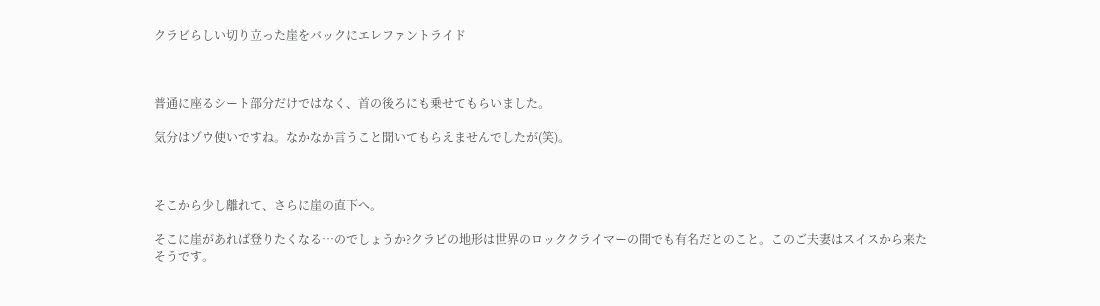クラビらしい切り立った崖をバックにエレファントライド



普通に座るシート部分だけではなく、首の後ろにも乗せてもらいました。

気分はゾウ使いですね。なかなか言うこと聞いてもらえませんでしたが(笑)。



そこから少し離れて、さらに崖の直下へ。

そこに崖があれば登りたくなる…のでしょうか?クラビの地形は世界のロッククライマーの間でも有名だとのこと。このご夫妻はスイスから来たそうです。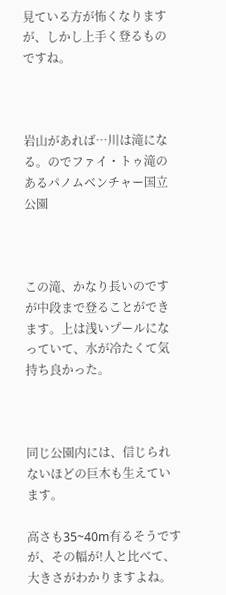見ている方が怖くなりますが、しかし上手く登るものですね。



岩山があれば…川は滝になる。のでファイ・トゥ滝のあるパノムベンチャー国立公園



この滝、かなり長いのですが中段まで登ることができます。上は浅いプールになっていて、水が冷たくて気持ち良かった。



同じ公園内には、信じられないほどの巨木も生えています。

高さも35~40m有るそうですが、その幅が!人と比べて、大きさがわかりますよね。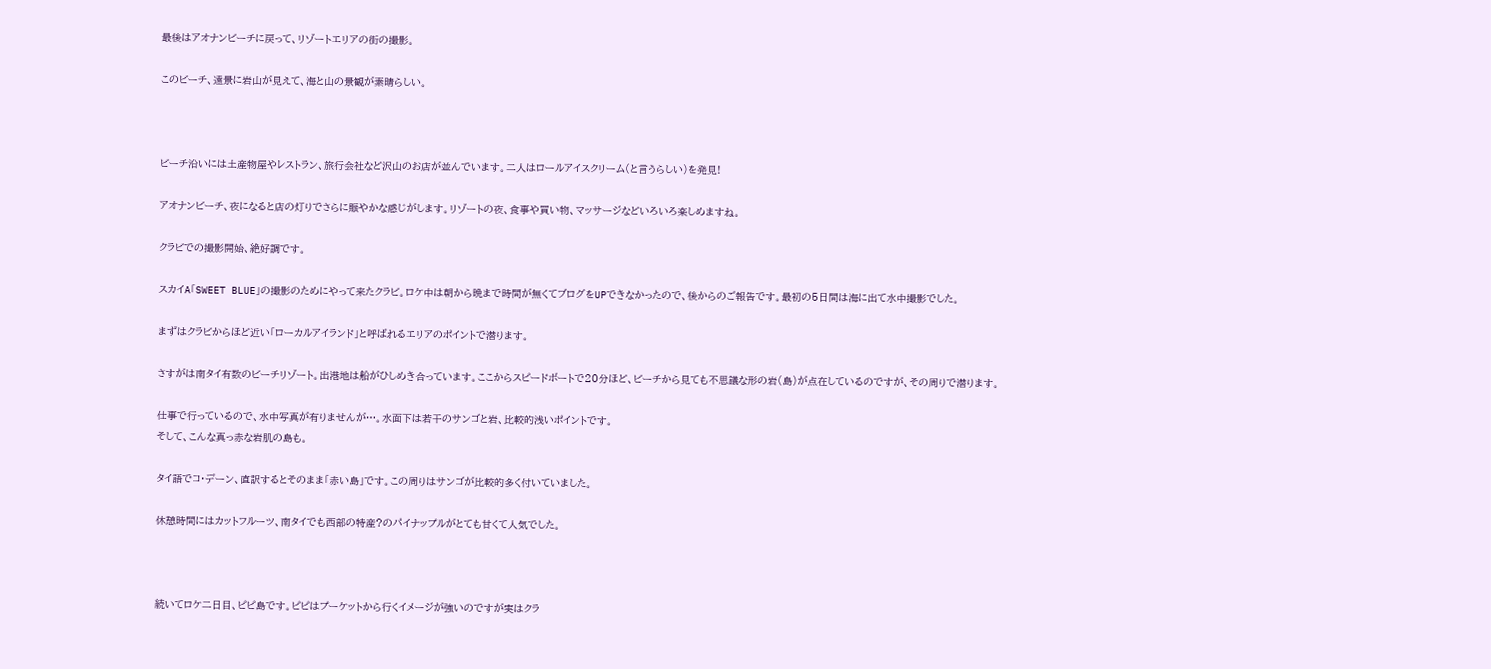最後はアオナンビーチに戻って、リゾートエリアの街の撮影。

このビーチ、遠景に岩山が見えて、海と山の景観が素晴らしい。



ビーチ沿いには土産物屋やレストラン、旅行会社など沢山のお店が並んでいます。二人はロールアイスクリーム(と言うらしい)を発見!

アオナンビーチ、夜になると店の灯りでさらに賑やかな感じがします。リゾートの夜、食事や買い物、マッサージなどいろいろ楽しめますね。

クラビでの撮影開始、絶好調です。

スカイA「SWEET BLUE」の撮影のためにやって来たクラビ。ロケ中は朝から晩まで時間が無くてブログをUPできなかったので、後からのご報告です。最初の5日間は海に出て水中撮影でした。

まずはクラビからほど近い「ローカルアイランド」と呼ばれるエリアのポイントで潜ります。

さすがは南タイ有数のビーチリゾート。出港地は船がひしめき合っています。ここからスピードボートで20分ほど、ビーチから見ても不思議な形の岩(島)が点在しているのですが、その周りで潜ります。

仕事で行っているので、水中写真が有りませんが…。水面下は若干のサンゴと岩、比較的浅いポイントです。
そして、こんな真っ赤な岩肌の島も。

タイ語でコ・デーン、直訳するとそのまま「赤い島」です。この周りはサンゴが比較的多く付いていました。

休憩時間にはカットフルーツ、南タイでも西部の特産?のパイナップルがとても甘くて人気でした。



続いてロケ二日目、ピピ島です。ピピはプーケットから行くイメージが強いのですが実はクラ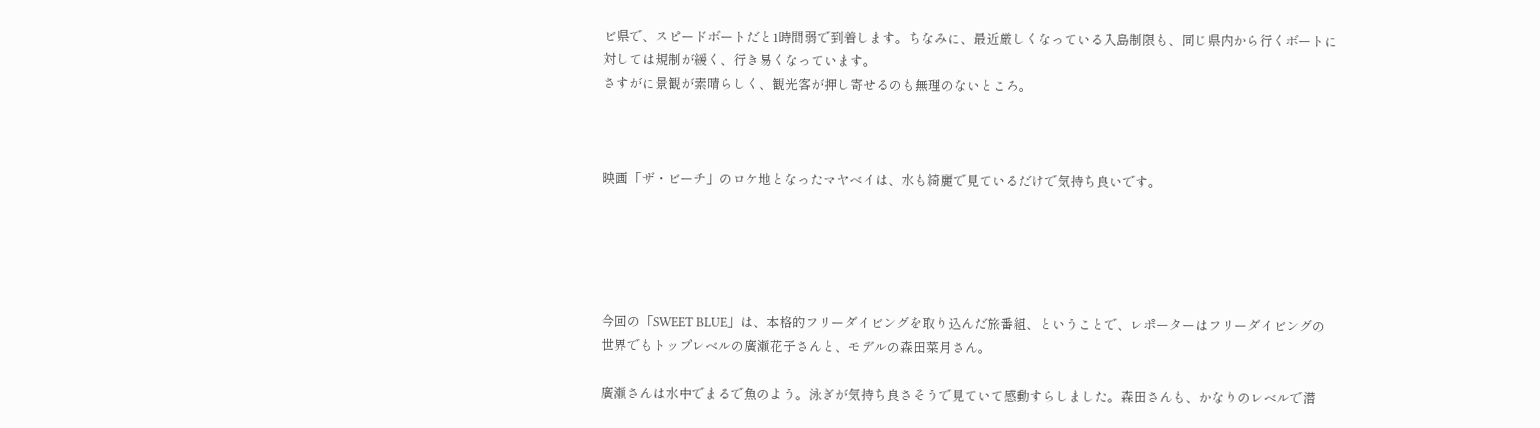ビ県で、スピードボートだと1時間弱で到着します。ちなみに、最近厳しくなっている入島制限も、同じ県内から行くボートに対しては規制が緩く、行き易くなっています。
さすがに景観が素晴らしく、観光客が押し寄せるのも無理のないところ。



映画「ザ・ビーチ」のロケ地となったマヤベイは、水も綺麗で見ているだけで気持ち良いです。





今回の「SWEET BLUE」は、本格的フリーダイビングを取り込んだ旅番組、ということで、レポーターはフリーダイビングの世界でもトップレベルの廣瀬花子さんと、モデルの森田菜月さん。

廣瀬さんは水中でまるで魚のよう。泳ぎが気持ち良さそうで見ていて感動すらしました。森田さんも、かなりのレベルで潜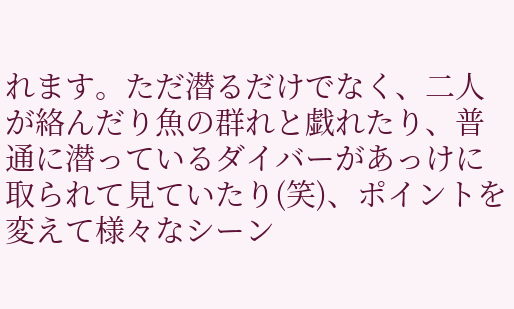れます。ただ潜るだけでなく、二人が絡んだり魚の群れと戯れたり、普通に潜っているダイバーがあっけに取られて見ていたり(笑)、ポイントを変えて様々なシーン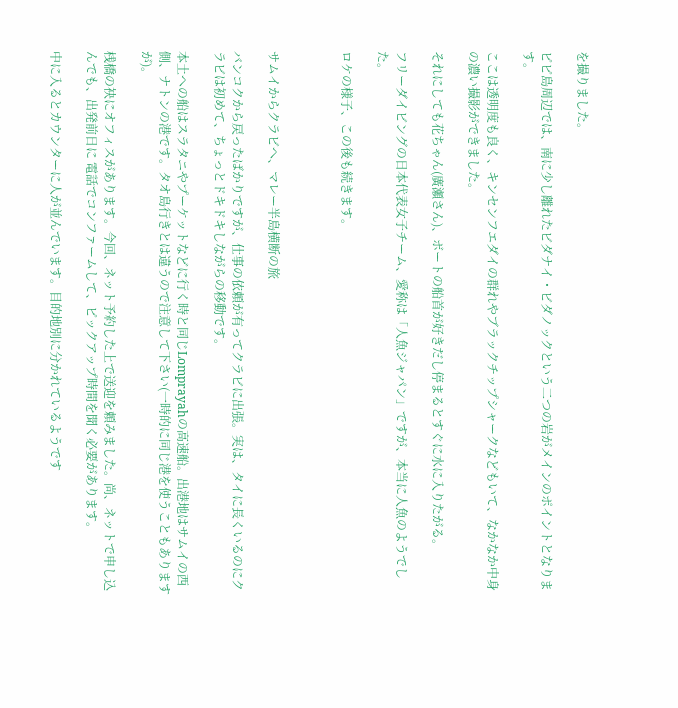を撮りました。

ピピ島周辺では、南に少し離れたビダナイ・ビダノックという二つの岩がメインのポイントとなります。

ここは透明度も良く、キンセンフエダイの群れやブラックチップシャークなどもいて、なかなか中身の濃い撮影ができました。

それにしても花ちゃん(廣瀬さん)、ボートの船首が好きだし停まるとすぐに水に入りたがる。

フリーダイビングの日本代表女子チーム、愛称は「人魚ジャパン」ですが、本当に人魚のようでした。

ロケの様子、この後も続きます。



サムイからクラビへ、マレー半島横断の旅

バンコクから戻ったばかりですが、仕事の依頼が有ってクラビに出張。実は、タイに長くいるのにクラビは初めて、ちょっとドキドキしながらの移動です。

本土への船はスラタニやプーケットなどに行く時と同じLomprayahの高速船。出港地はサムイの西側、ナトンの港です。タオ島行きとは違うので注意して下さい(一時的に同じ港を使うこともありますが)。

桟橋の袂にオフィスがあります。今回、ネット予約した上で送迎を頼みました。尚、ネットで申し込んでも、出発前日に 電話でコンファームして、ピックアップ時間を聞く必要があります。

中に入るとカウンターに人が並んでいます。目的地別に分かれているようです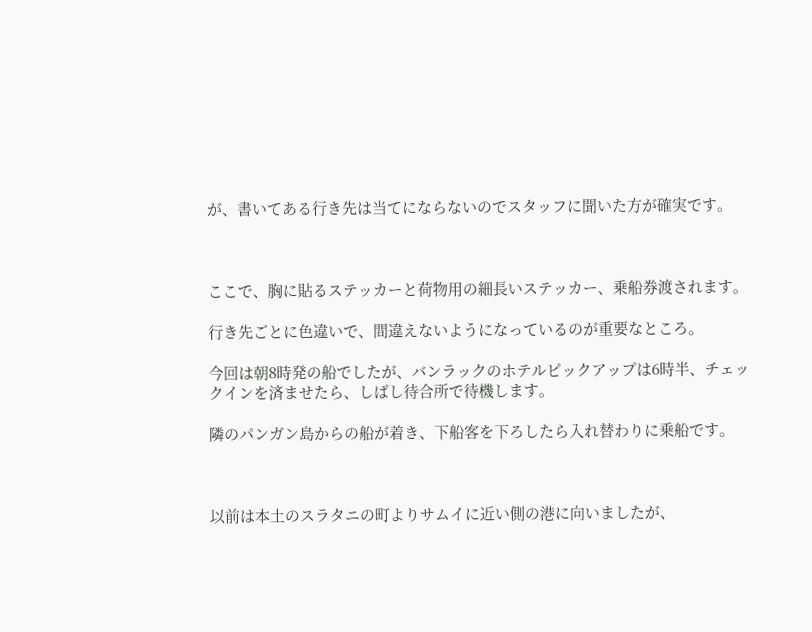が、書いてある行き先は当てにならないのでスタッフに聞いた方が確実です。



ここで、胸に貼るステッカーと荷物用の細長いステッカー、乗船券渡されます。

行き先ごとに色違いで、間違えないようになっているのが重要なところ。

今回は朝8時発の船でしたが、バンラックのホテルピックアップは6時半、チェックインを済ませたら、しばし待合所で待機します。

隣のパンガン島からの船が着き、下船客を下ろしたら入れ替わりに乗船です。



以前は本土のスラタニの町よりサムイに近い側の港に向いましたが、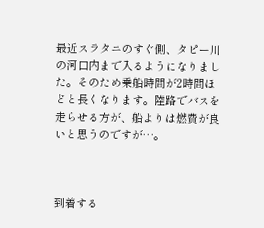最近スラタニのすぐ側、タピー川の河口内まで入るようになりました。そのため乗船時間が2時間ほどと長くなります。陸路でバスを走らせる方が、船よりは燃費が良いと思うのですが…。



到着する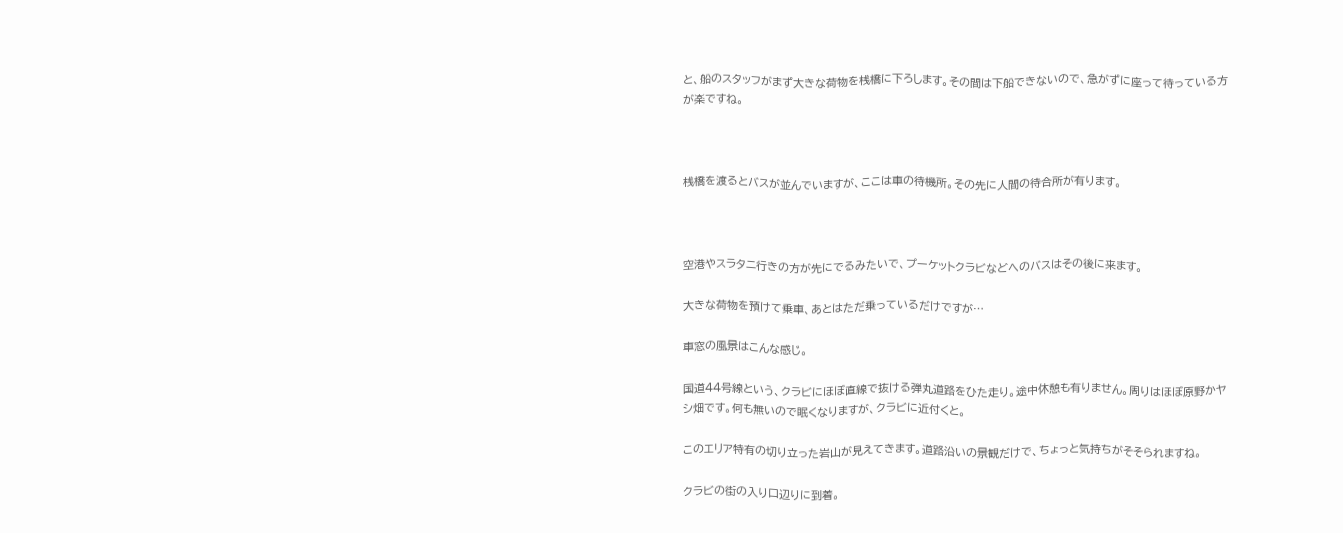と、船のスタッフがまず大きな荷物を桟橋に下ろします。その間は下船できないので、急がずに座って待っている方が楽ですね。



桟橋を渡るとバスが並んでいますが、ここは車の待機所。その先に人間の待合所が有ります。



空港やスラタニ行きの方が先にでるみたいで、プーケットクラビなどへのバスはその後に来ます。

大きな荷物を預けて乗車、あとはただ乗っているだけですが…

車窓の風景はこんな感じ。

国道44号線という、クラビにほぼ直線で抜ける弾丸道路をひた走り。途中休憩も有りません。周りはほぼ原野かヤシ畑です。何も無いので眠くなりますが、クラビに近付くと。

このエリア特有の切り立った岩山が見えてきます。道路沿いの景観だけで、ちょっと気持ちがそそられますね。

クラビの街の入り口辺りに到着。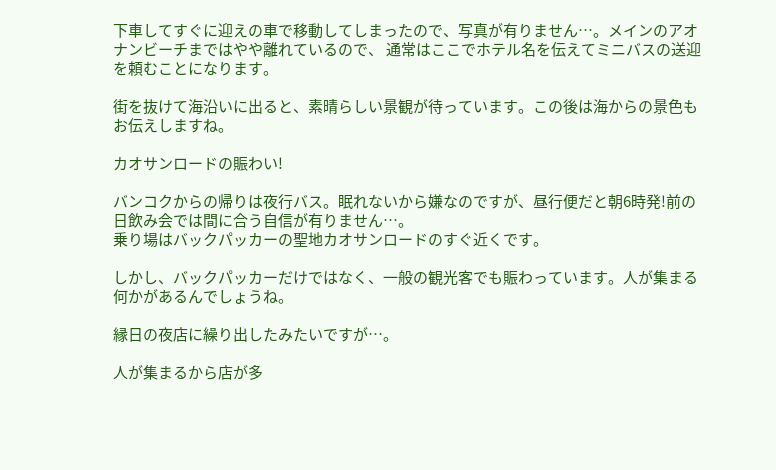下車してすぐに迎えの車で移動してしまったので、写真が有りません…。メインのアオナンビーチまではやや離れているので、 通常はここでホテル名を伝えてミニバスの送迎を頼むことになります。

街を抜けて海沿いに出ると、素晴らしい景観が待っています。この後は海からの景色もお伝えしますね。

カオサンロードの賑わい!

バンコクからの帰りは夜行バス。眠れないから嫌なのですが、昼行便だと朝6時発!前の日飲み会では間に合う自信が有りません…。
乗り場はバックパッカーの聖地カオサンロードのすぐ近くです。

しかし、バックパッカーだけではなく、一般の観光客でも賑わっています。人が集まる何かがあるんでしょうね。

縁日の夜店に繰り出したみたいですが…。

人が集まるから店が多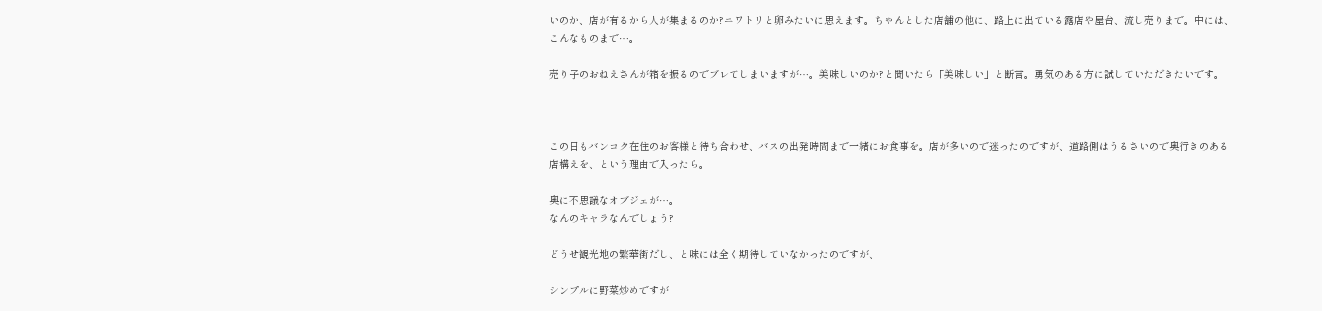いのか、店が有るから人が集まるのか?ニワトリと卵みたいに思えます。ちゃんとした店舗の他に、路上に出ている露店や屋台、流し売りまで。中には、こんなものまで…。

売り子のおねえさんが箱を振るのでブレてしまいますが…。美味しいのか?と聞いたら「美味しい」と断言。勇気のある方に試していただきたいです。



この日もバンコク在住のお客様と待ち合わせ、バスの出発時間まで一緒にお食事を。店が多いので迷ったのですが、道路側はうるさいので奥行きのある店構えを、という理由で入ったら。

奥に不思議なオブジェが…。
なんのキャラなんでしょう?

どうせ観光地の繁華街だし、と味には全く期待していなかったのですが、

シンプルに野菜炒めですが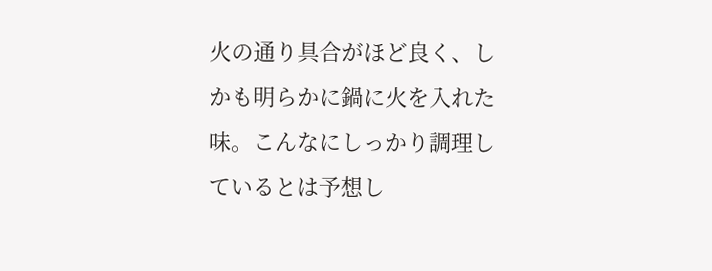火の通り具合がほど良く、しかも明らかに鍋に火を入れた味。こんなにしっかり調理しているとは予想し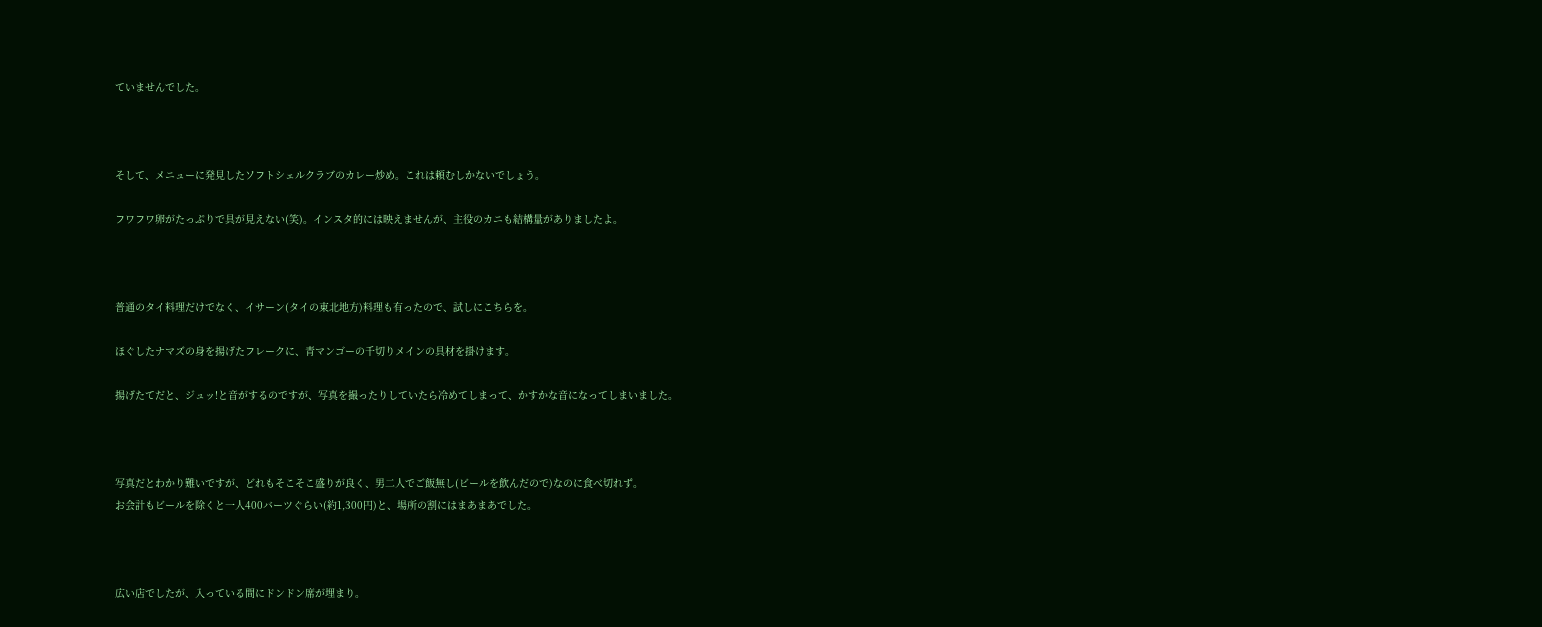ていませんでした。



そして、メニューに発見したソフトシェルクラブのカレー炒め。これは頼むしかないでしょう。

フワフワ卵がたっぷりで具が見えない(笑)。インスタ的には映えませんが、主役のカニも結構量がありましたよ。



普通のタイ料理だけでなく、イサーン(タイの東北地方)料理も有ったので、試しにこちらを。

ほぐしたナマズの身を揚げたフレークに、青マンゴーの千切りメインの具材を掛けます。

揚げたてだと、ジュッ!と音がするのですが、写真を撮ったりしていたら冷めてしまって、かすかな音になってしまいました。



写真だとわかり難いですが、どれもそこそこ盛りが良く、男二人でご飯無し(ビールを飲んだので)なのに食べ切れず。
お会計もビールを除くと一人400バーツぐらい(約1,300円)と、場所の割にはまあまあでした。



広い店でしたが、入っている間にドンドン席が埋まり。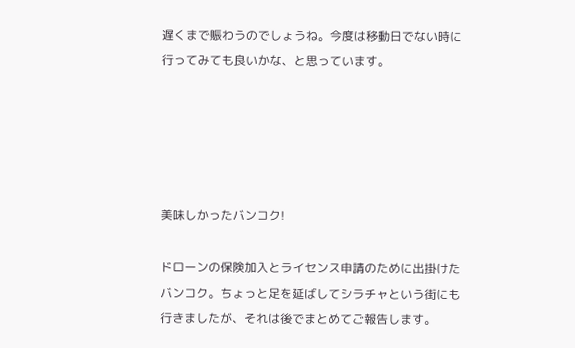遅くまで賑わうのでしょうね。今度は移動日でない時に行ってみても良いかな、と思っています。





美味しかったバンコク!

ドローンの保険加入とライセンス申請のために出掛けたバンコク。ちょっと足を延ばしてシラチャという街にも行きましたが、それは後でまとめてご報告します。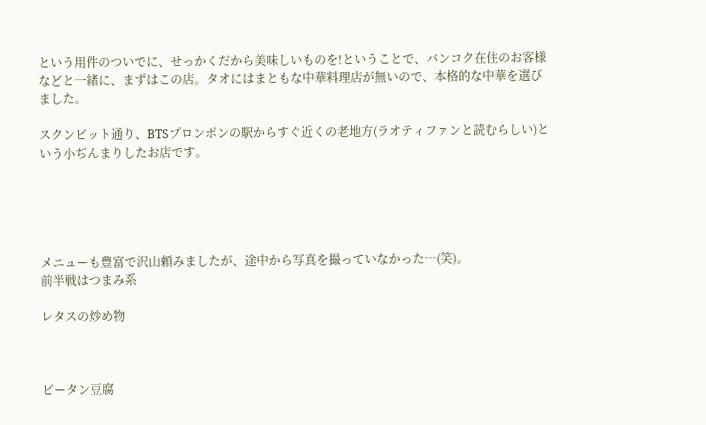という用件のついでに、せっかくだから美味しいものを!ということで、バンコク在住のお客様などと一緒に、まずはこの店。タオにはまともな中華料理店が無いので、本格的な中華を選びました。

スクンビット通り、BTSプロンポンの駅からすぐ近くの老地方(ラオティファンと読むらしい)という小ぢんまりしたお店です。





メニューも豊富で沢山頼みましたが、途中から写真を撮っていなかった…(笑)。
前半戦はつまみ系

レタスの炒め物



ピータン豆腐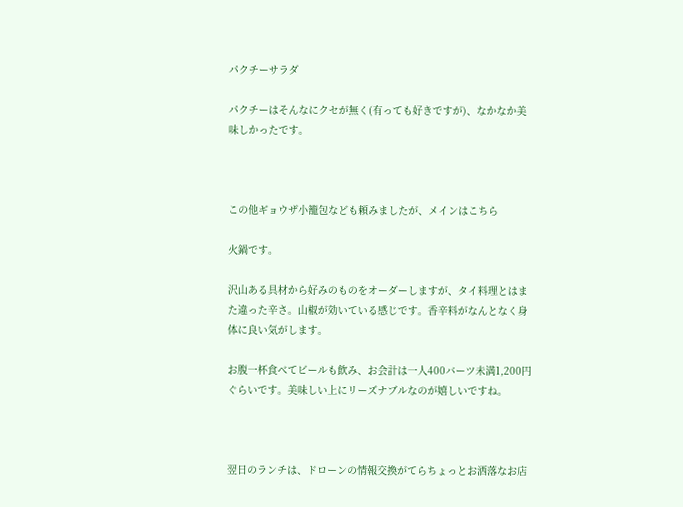パクチーサラダ

パクチーはそんなにクセが無く(有っても好きですが)、なかなか美味しかったです。



この他ギョウザ小籠包なども頼みましたが、メインはこちら

火鍋です。

沢山ある具材から好みのものをオーダーしますが、タイ料理とはまた違った辛さ。山椒が効いている感じです。香辛料がなんとなく身体に良い気がします。

お腹一杯食べてビールも飲み、お会計は一人400バーツ未満1,200円ぐらいです。美味しい上にリーズナブルなのが嬉しいですね。



翌日のランチは、ドローンの情報交換がてらちょっとお洒落なお店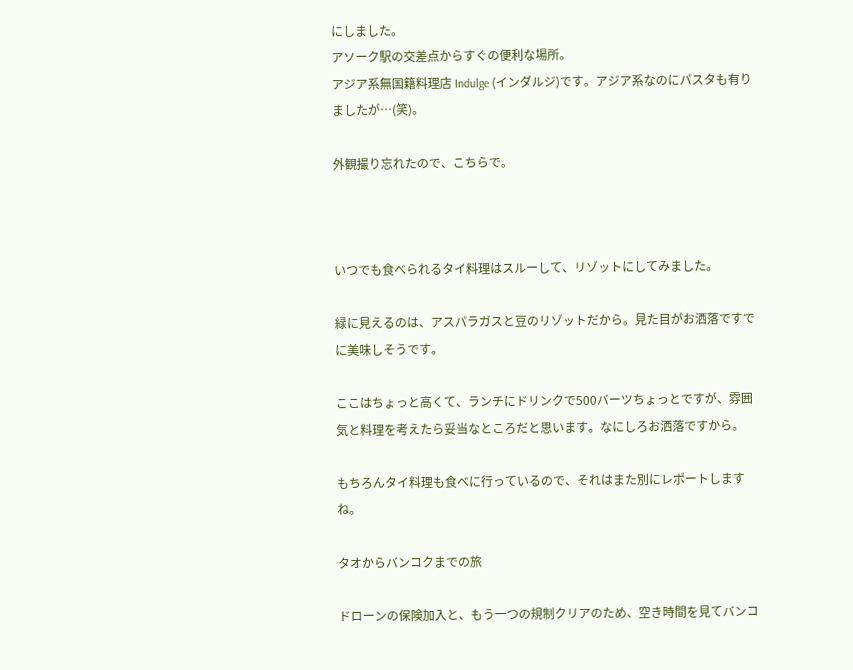にしました。
アソーク駅の交差点からすぐの便利な場所。
アジア系無国籍料理店 Indulge (インダルジ)です。アジア系なのにパスタも有りましたが…(笑)。

外観撮り忘れたので、こちらで。



いつでも食べられるタイ料理はスルーして、リゾットにしてみました。

緑に見えるのは、アスパラガスと豆のリゾットだから。見た目がお洒落ですでに美味しそうです。

ここはちょっと高くて、ランチにドリンクで500バーツちょっとですが、雰囲気と料理を考えたら妥当なところだと思います。なにしろお洒落ですから。

もちろんタイ料理も食べに行っているので、それはまた別にレポートしますね。

タオからバンコクまでの旅

ドローンの保険加入と、もう一つの規制クリアのため、空き時間を見てバンコ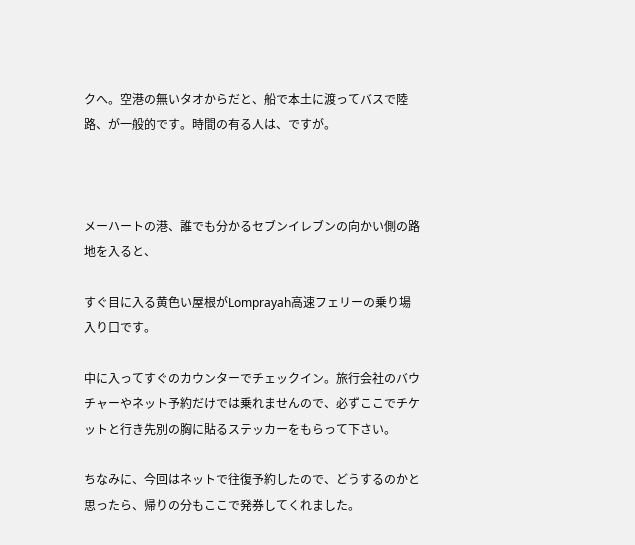クへ。空港の無いタオからだと、船で本土に渡ってバスで陸路、が一般的です。時間の有る人は、ですが。



メーハートの港、誰でも分かるセブンイレブンの向かい側の路地を入ると、

すぐ目に入る黄色い屋根がLomprayah高速フェリーの乗り場入り口です。

中に入ってすぐのカウンターでチェックイン。旅行会社のバウチャーやネット予約だけでは乗れませんので、必ずここでチケットと行き先別の胸に貼るステッカーをもらって下さい。

ちなみに、今回はネットで往復予約したので、どうするのかと思ったら、帰りの分もここで発券してくれました。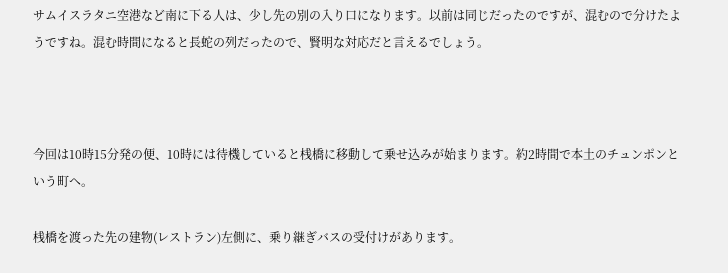サムイスラタニ空港など南に下る人は、少し先の別の入り口になります。以前は同じだったのですが、混むので分けたようですね。混む時間になると長蛇の列だったので、賢明な対応だと言えるでしょう。



今回は10時15分発の便、10時には待機していると桟橋に移動して乗せ込みが始まります。約2時間で本土のチュンポンという町へ。

桟橋を渡った先の建物(レストラン)左側に、乗り継ぎバスの受付けがあります。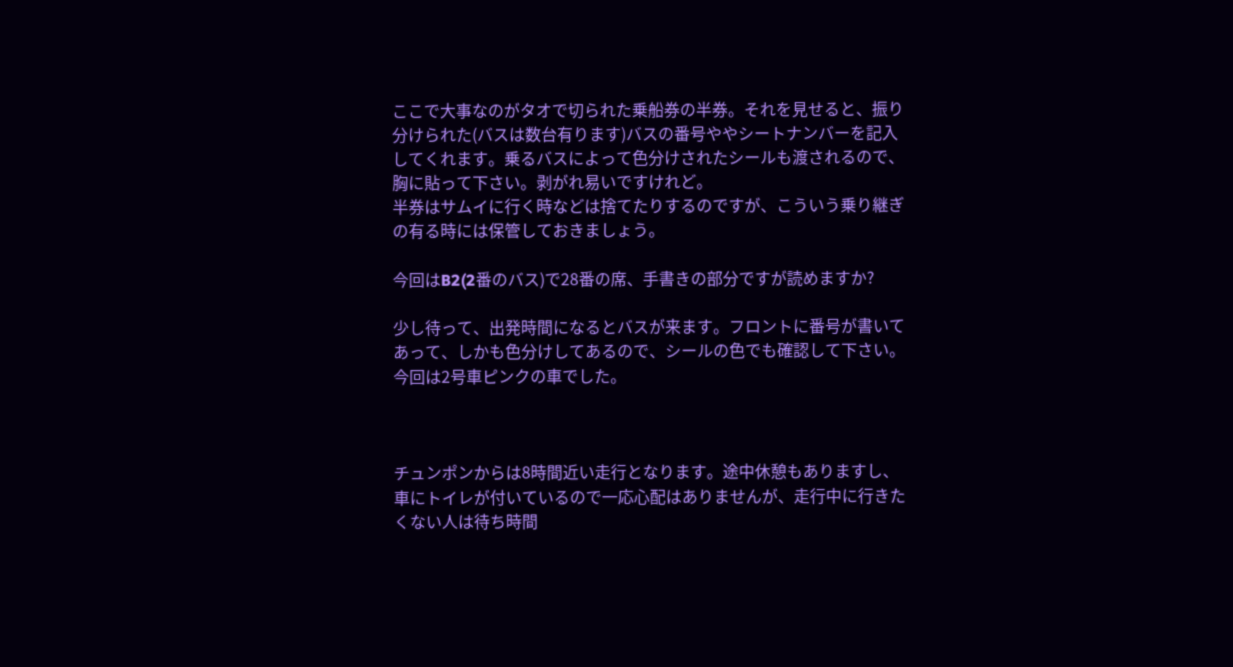ここで大事なのがタオで切られた乗船券の半券。それを見せると、振り分けられた(バスは数台有ります)バスの番号ややシートナンバーを記入してくれます。乗るバスによって色分けされたシールも渡されるので、胸に貼って下さい。剥がれ易いですけれど。
半券はサムイに行く時などは捨てたりするのですが、こういう乗り継ぎの有る時には保管しておきましょう。

今回はB2(2番のバス)で28番の席、手書きの部分ですが読めますか?

少し待って、出発時間になるとバスが来ます。フロントに番号が書いてあって、しかも色分けしてあるので、シールの色でも確認して下さい。今回は2号車ピンクの車でした。



チュンポンからは8時間近い走行となります。途中休憩もありますし、車にトイレが付いているので一応心配はありませんが、走行中に行きたくない人は待ち時間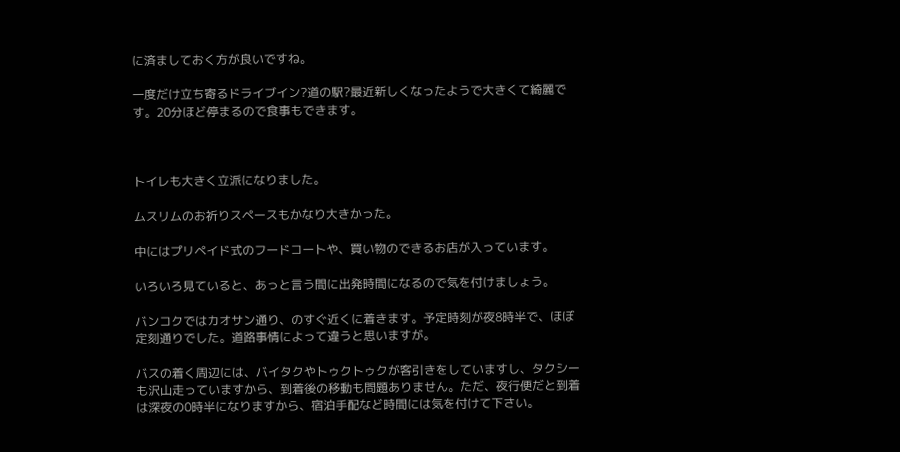に済ましておく方が良いですね。

一度だけ立ち寄るドライブイン?道の駅?最近新しくなったようで大きくて綺麗です。20分ほど停まるので食事もできます。



トイレも大きく立派になりました。

ムスリムのお祈りスペースもかなり大きかった。

中にはプリペイド式のフードコートや、買い物のできるお店が入っています。

いろいろ見ていると、あっと言う間に出発時間になるので気を付けましょう。

バンコクではカオサン通り、のすぐ近くに着きます。予定時刻が夜8時半で、ほぼ定刻通りでした。道路事情によって違うと思いますが。

バスの着く周辺には、バイタクやトゥクトゥクが客引きをしていますし、タクシーも沢山走っていますから、到着後の移動も問題ありません。ただ、夜行便だと到着は深夜の0時半になりますから、宿泊手配など時間には気を付けて下さい。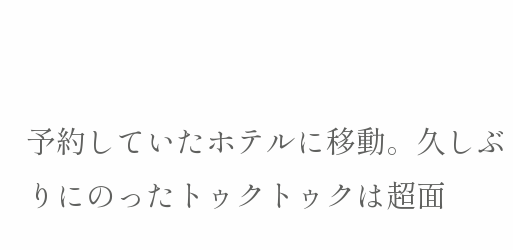予約していたホテルに移動。久しぶりにのったトゥクトゥクは超面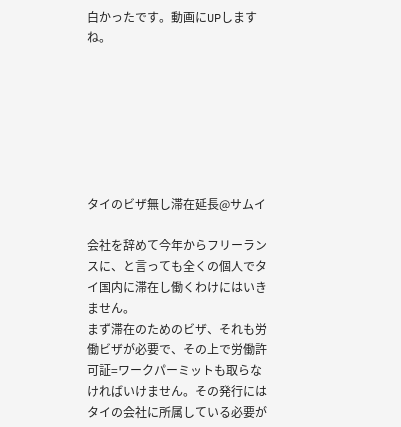白かったです。動画にUPしますね。







タイのビザ無し滞在延長@サムイ

会社を辞めて今年からフリーランスに、と言っても全くの個人でタイ国内に滞在し働くわけにはいきません。
まず滞在のためのビザ、それも労働ビザが必要で、その上で労働許可証=ワークパーミットも取らなければいけません。その発行にはタイの会社に所属している必要が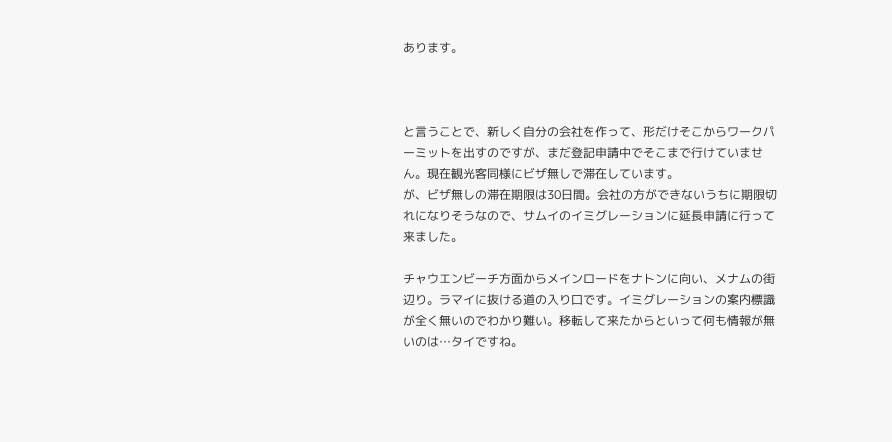あります。



と言うことで、新しく自分の会社を作って、形だけそこからワークパーミットを出すのですが、まだ登記申請中でそこまで行けていません。現在観光客同様にビザ無しで滞在しています。
が、ビザ無しの滞在期限は30日間。会社の方ができないうちに期限切れになりそうなので、サムイのイミグレーションに延長申請に行って来ました。

チャウエンビーチ方面からメインロードをナトンに向い、メナムの街辺り。ラマイに抜ける道の入り口です。イミグレーションの案内標識が全く無いのでわかり難い。移転して来たからといって何も情報が無いのは…タイですね。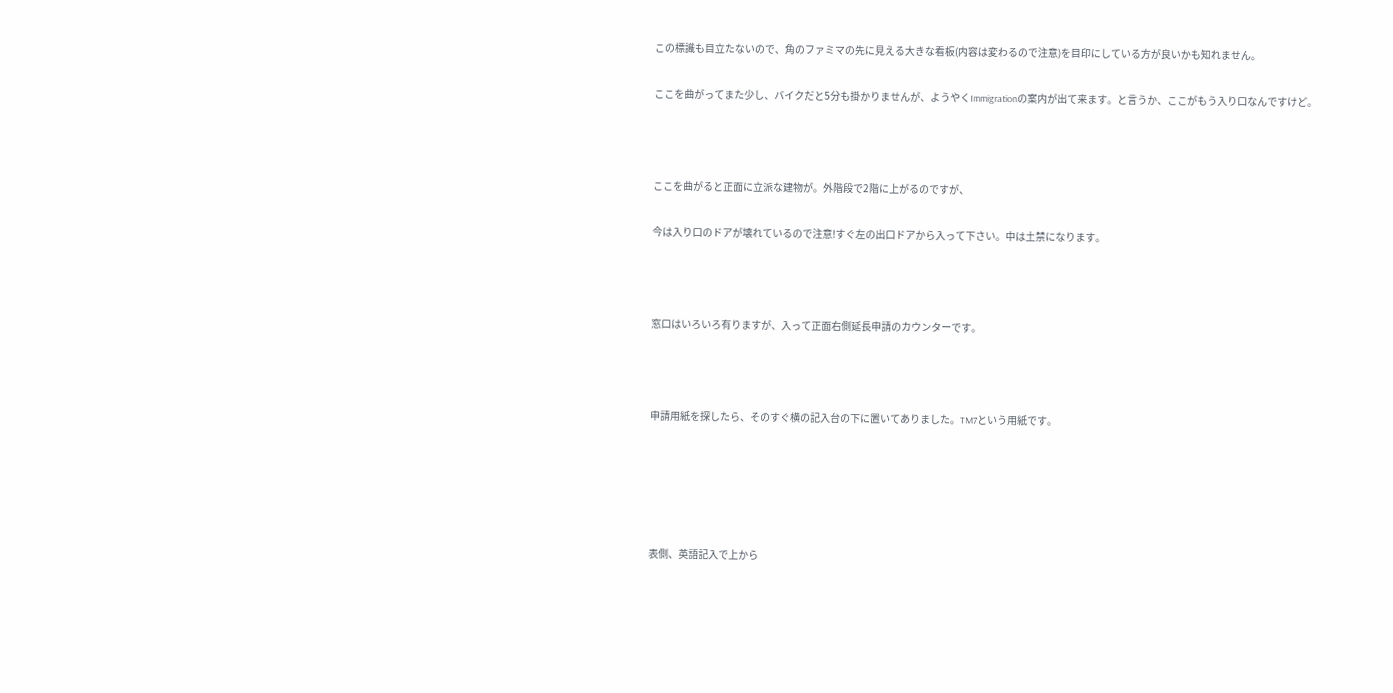この標識も目立たないので、角のファミマの先に見える大きな看板(内容は変わるので注意)を目印にしている方が良いかも知れません。

ここを曲がってまた少し、バイクだと5分も掛かりませんが、ようやくImmigrationの案内が出て来ます。と言うか、ここがもう入り口なんですけど。



ここを曲がると正面に立派な建物が。外階段で2階に上がるのですが、

今は入り口のドアが壊れているので注意!すぐ左の出口ドアから入って下さい。中は土禁になります。



窓口はいろいろ有りますが、入って正面右側延長申請のカウンターです。



申請用紙を探したら、そのすぐ横の記入台の下に置いてありました。TM7という用紙です。





表側、英語記入で上から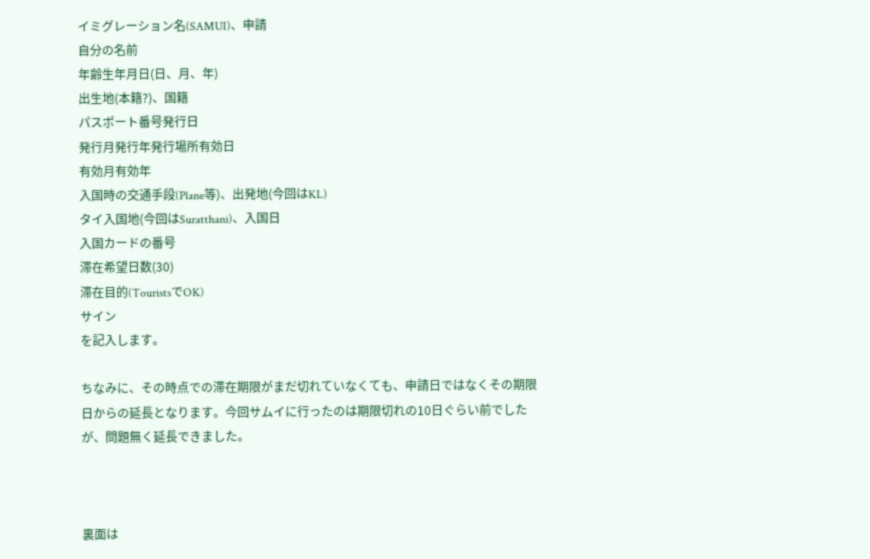イミグレーション名(SAMUI)、申請
自分の名前
年齢生年月日(日、月、年)
出生地(本籍?)、国籍
パスポート番号発行日
発行月発行年発行場所有効日
有効月有効年
入国時の交通手段(Plane等)、出発地(今回はKL)
タイ入国地(今回はSuratthani)、入国日
入国カードの番号
滞在希望日数(30)
滞在目的(TouristsでOK)
サイン
を記入します。

ちなみに、その時点での滞在期限がまだ切れていなくても、申請日ではなくその期限日からの延長となります。今回サムイに行ったのは期限切れの10日ぐらい前でしたが、問題無く延長できました。



裏面は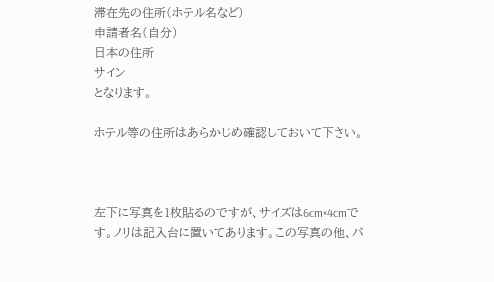滞在先の住所(ホテル名など)
申請者名(自分)
日本の住所
サイン
となります。

ホテル等の住所はあらかじめ確認しておいて下さい。



左下に写真を1枚貼るのですが、サイズは6cm×4cmです。ノリは記入台に置いてあります。この写真の他、パ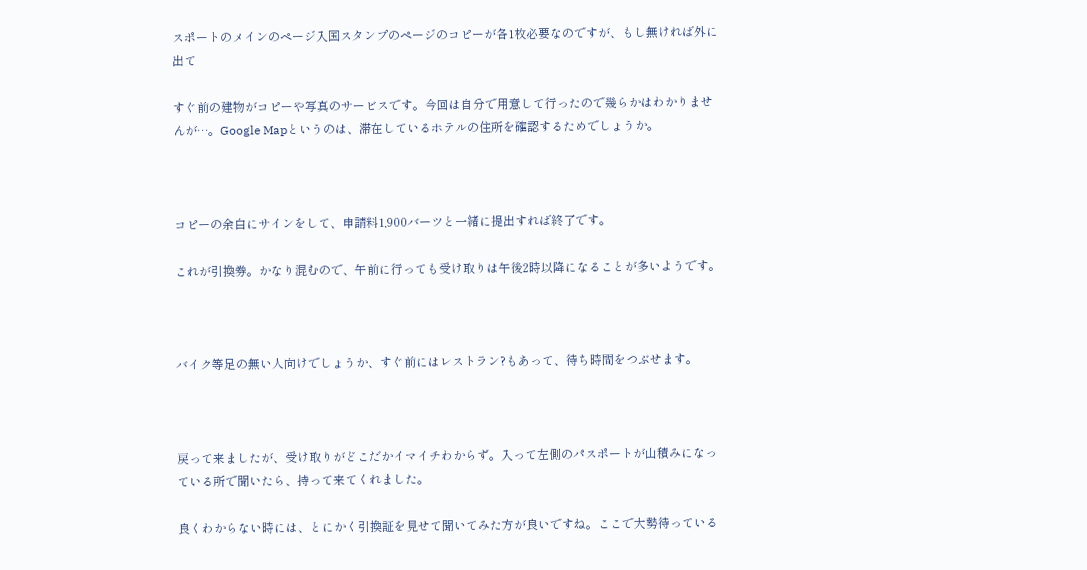スポートのメインのページ入国スタンプのページのコピーが各1枚必要なのですが、もし無ければ外に出て

すぐ前の建物がコピーや写真のサービスです。今回は自分で用意して行ったので幾らかはわかりませんが…。Google Mapというのは、滞在しているホテルの住所を確認するためでしょうか。



コピーの余白にサインをして、申請料1,900バーツと一緒に提出すれば終了です。

これが引換券。かなり混むので、午前に行っても受け取りは午後2時以降になることが多いようです。



バイク等足の無い人向けでしょうか、すぐ前にはレストラン?もあって、待ち時間をつぶせます。



戻って来ましたが、受け取りがどこだかイマイチわからず。入って左側のパスポートが山積みになっている所で聞いたら、持って来てくれました。

良くわからない時には、とにかく引換証を見せて聞いてみた方が良いですね。ここで大勢待っている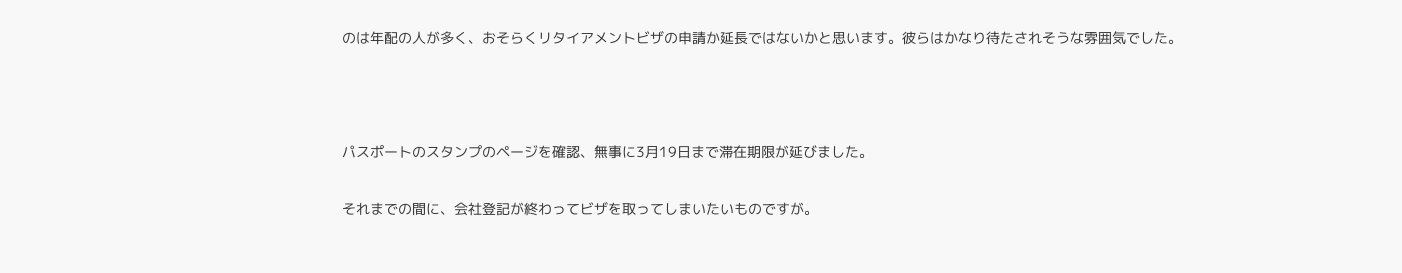のは年配の人が多く、おそらくリタイアメントビザの申請か延長ではないかと思います。彼らはかなり待たされそうな雰囲気でした。



パスポートのスタンプのページを確認、無事に3月19日まで滞在期限が延びました。

それまでの間に、会社登記が終わってビザを取ってしまいたいものですが。